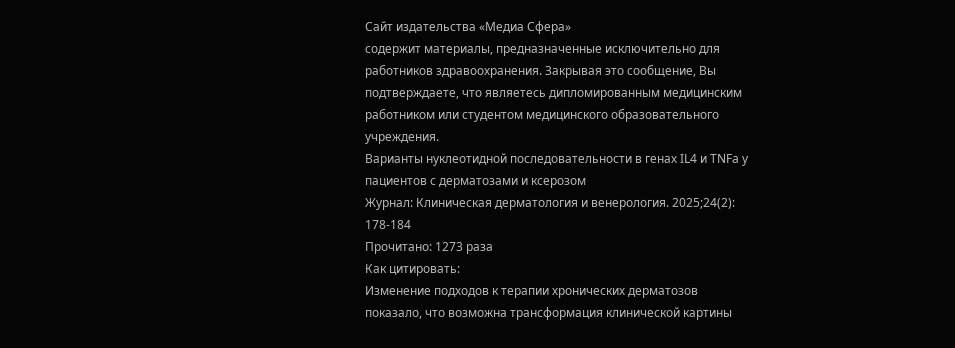Сайт издательства «Медиа Сфера»
содержит материалы, предназначенные исключительно для работников здравоохранения. Закрывая это сообщение, Вы подтверждаете, что являетесь дипломированным медицинским работником или студентом медицинского образовательного учреждения.
Варианты нуклеотидной последовательности в генах IL4 и TNFa у пациентов с дерматозами и ксерозом
Журнал: Клиническая дерматология и венерология. 2025;24(2): 178‑184
Прочитано: 1273 раза
Как цитировать:
Изменение подходов к терапии хронических дерматозов показало, что возможна трансформация клинической картины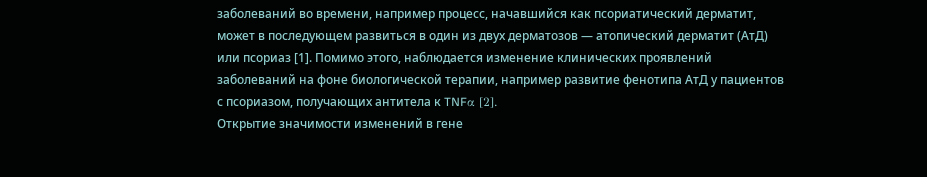заболеваний во времени, например процесс, начавшийся как псориатический дерматит, может в последующем развиться в один из двух дерматозов — атопический дерматит (АтД) или псориаз [1]. Помимо этого, наблюдается изменение клинических проявлений заболеваний на фоне биологической терапии, например развитие фенотипа АтД у пациентов с псориазом, получающих антитела к TNFα [2].
Открытие значимости изменений в гене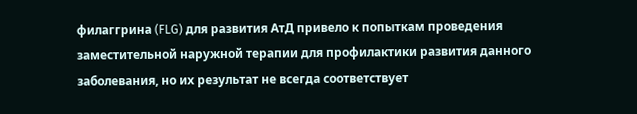филаггрина (FLG) для развития АтД привело к попыткам проведения заместительной наружной терапии для профилактики развития данного заболевания, но их результат не всегда соответствует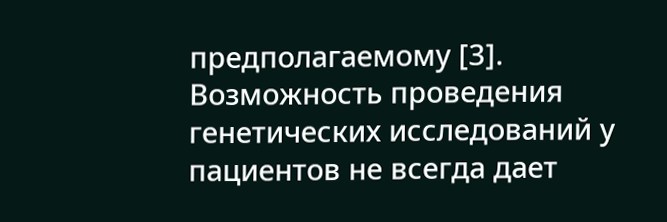предполагаемому [3].
Возможность проведения генетических исследований у пациентов не всегда дает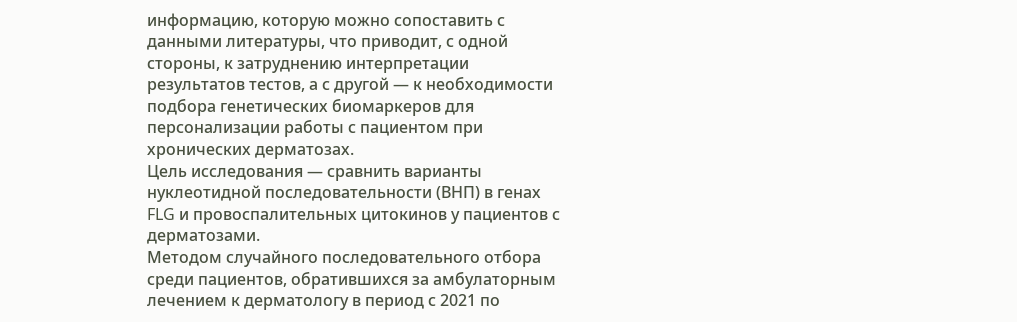информацию, которую можно сопоставить с данными литературы, что приводит, с одной стороны, к затруднению интерпретации результатов тестов, а с другой — к необходимости подбора генетических биомаркеров для персонализации работы с пациентом при хронических дерматозах.
Цель исследования — сравнить варианты нуклеотидной последовательности (ВНП) в генах FLG и провоспалительных цитокинов у пациентов с дерматозами.
Методом случайного последовательного отбора среди пациентов, обратившихся за амбулаторным лечением к дерматологу в период с 2021 по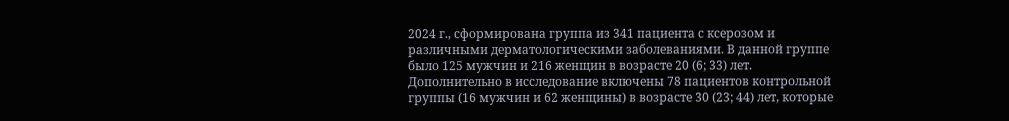2024 г., сформирована группа из 341 пациента с ксерозом и различными дерматологическими заболеваниями. В данной группе было 125 мужчин и 216 женщин в возрасте 20 (6; 33) лет. Дополнительно в исследование включены 78 пациентов контрольной группы (16 мужчин и 62 женщины) в возрасте 30 (23; 44) лет, которые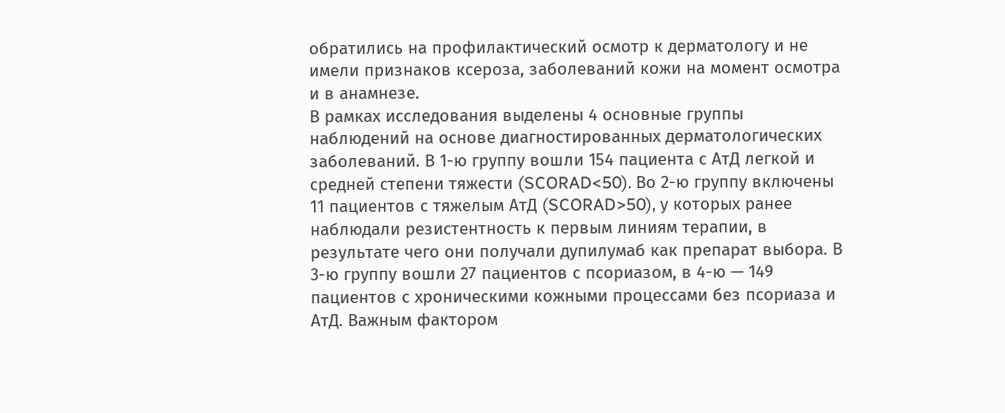обратились на профилактический осмотр к дерматологу и не имели признаков ксероза, заболеваний кожи на момент осмотра и в анамнезе.
В рамках исследования выделены 4 основные группы наблюдений на основе диагностированных дерматологических заболеваний. В 1-ю группу вошли 154 пациента с АтД легкой и средней степени тяжести (SCORAD<50). Во 2-ю группу включены 11 пациентов с тяжелым АтД (SCORAD>50), у которых ранее наблюдали резистентность к первым линиям терапии, в результате чего они получали дупилумаб как препарат выбора. В 3-ю группу вошли 27 пациентов с псориазом, в 4-ю — 149 пациентов с хроническими кожными процессами без псориаза и АтД. Важным фактором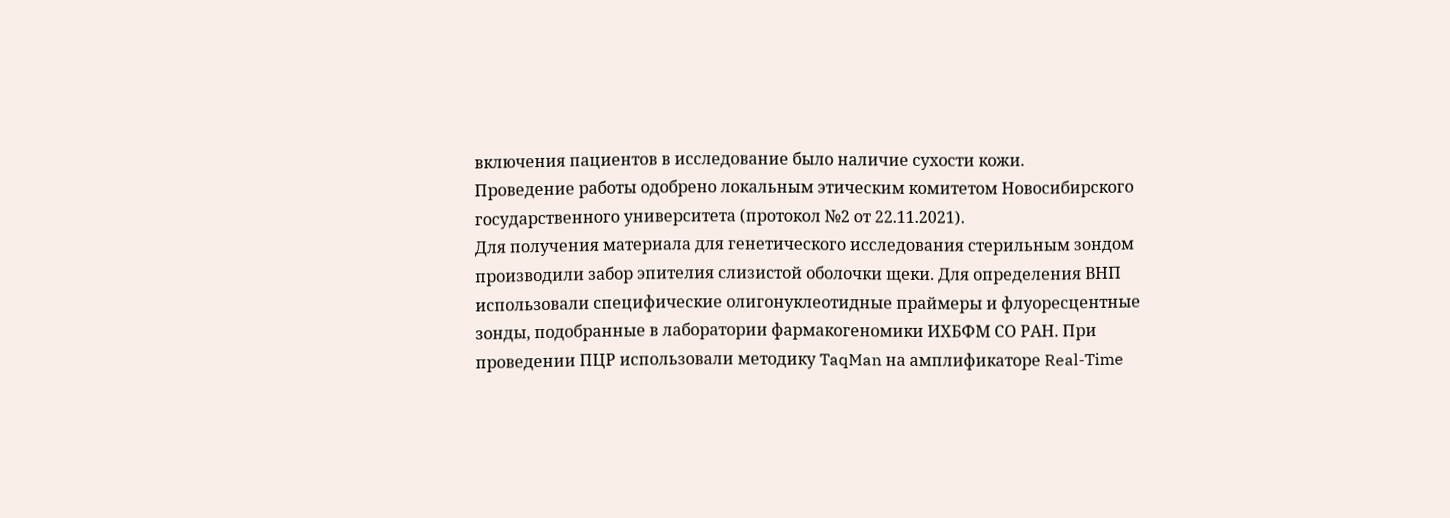включения пациентов в исследование было наличие сухости кожи.
Проведение работы одобрено локальным этическим комитетом Новосибирского государственного университета (протокол №2 от 22.11.2021).
Для получения материала для генетического исследования стерильным зондом производили забор эпителия слизистой оболочки щеки. Для определения ВНП использовали специфические олигонуклеотидные праймеры и флуоресцентные зонды, подобранные в лаборатории фармакогеномики ИХБФМ СО РАН. При проведении ПЦР использовали методику TaqMan на амплификаторе Real-Time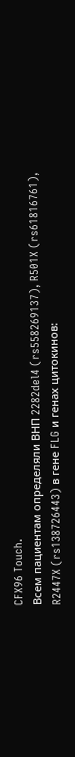CFX96 Touch.
Всем пациентам определяли ВНП 2282del4 (rs558269137), R501X (rs61816761), R2447X (rs138726443) в гене FLG и генах цитокинов: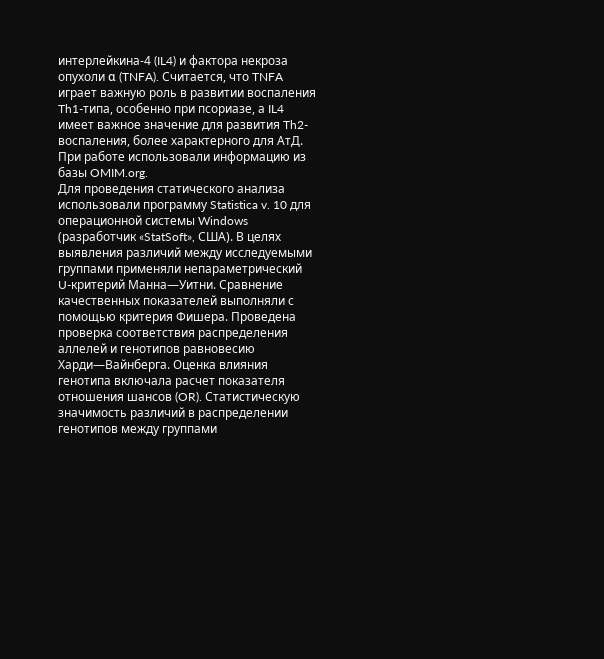интерлейкина-4 (IL4) и фактора некроза опухоли α (TNFA). Считается, что TNFA играет важную роль в развитии воспаления Th1-типа, особенно при псориазе, а IL4 имеет важное значение для развития Th2-воспаления, более характерного для АтД. При работе использовали информацию из базы OMIM.org.
Для проведения статического анализа использовали программу Statistica v. 10 для операционной системы Windows (разработчик «StatSoft», США). В целях выявления различий между исследуемыми группами применяли непараметрический U-критерий Манна—Уитни. Сравнение качественных показателей выполняли с помощью критерия Фишера. Проведена проверка соответствия распределения аллелей и генотипов равновесию Харди—Вайнберга. Оценка влияния генотипа включала расчет показателя отношения шансов (OR). Статистическую значимость различий в распределении генотипов между группами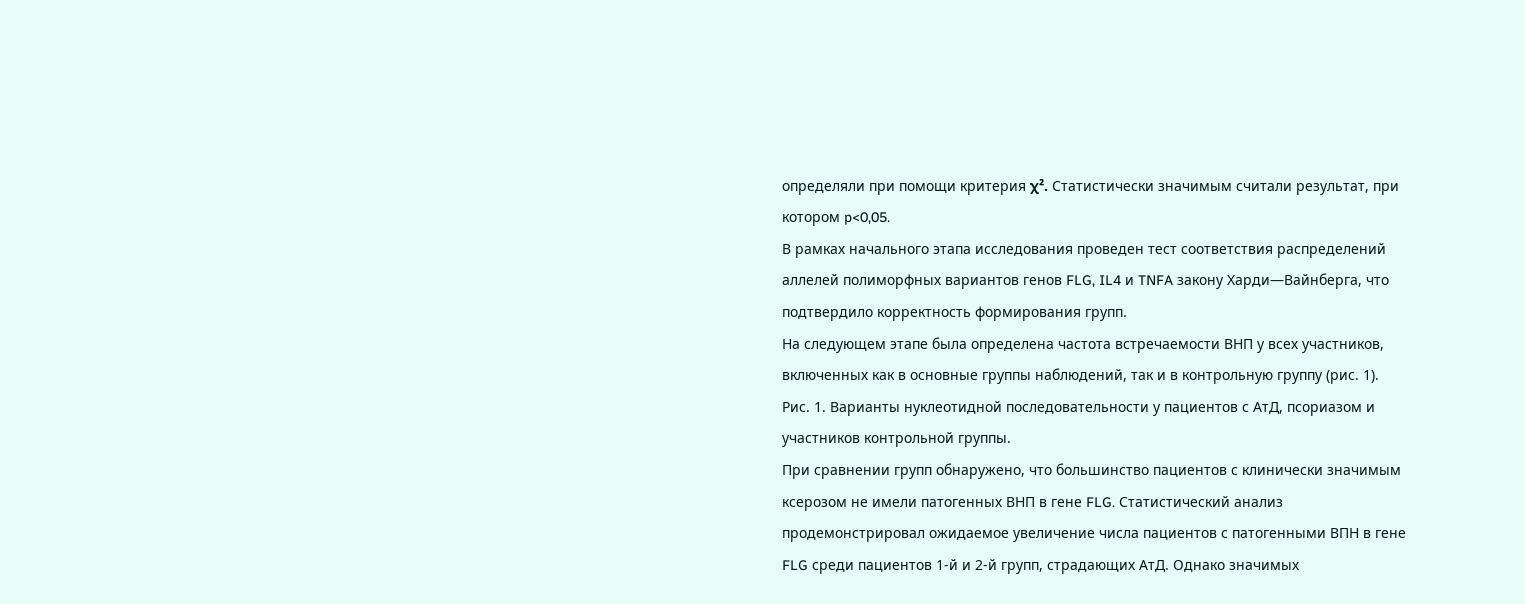определяли при помощи критерия χ². Статистически значимым считали результат, при котором p<0,05.
В рамках начального этапа исследования проведен тест соответствия распределений аллелей полиморфных вариантов генов FLG, IL4 и TNFA закону Харди—Вайнберга, что подтвердило корректность формирования групп.
На следующем этапе была определена частота встречаемости ВНП у всех участников, включенных как в основные группы наблюдений, так и в контрольную группу (рис. 1).
Рис. 1. Варианты нуклеотидной последовательности у пациентов с АтД, псориазом и участников контрольной группы.
При сравнении групп обнаружено, что большинство пациентов с клинически значимым ксерозом не имели патогенных ВНП в гене FLG. Статистический анализ продемонстрировал ожидаемое увеличение числа пациентов с патогенными ВПН в гене FLG среди пациентов 1-й и 2-й групп, страдающих АтД. Однако значимых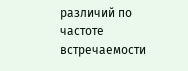различий по частоте встречаемости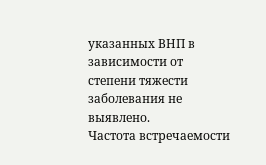указанных ВНП в зависимости от степени тяжести заболевания не выявлено.
Частота встречаемости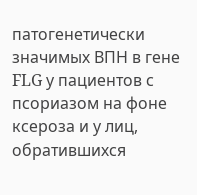патогенетически значимых ВПН в гене FLG у пациентов с псориазом на фоне ксероза и у лиц, обратившихся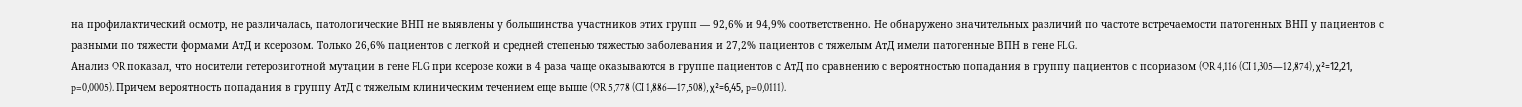на профилактический осмотр, не различалась, патологические ВНП не выявлены у большинства участников этих групп — 92,6% и 94,9% соответственно. Не обнаружено значительных различий по частоте встречаемости патогенных ВНП у пациентов с разными по тяжести формами АтД и ксерозом. Только 26,6% пациентов с легкой и средней степенью тяжестью заболевания и 27,2% пациентов с тяжелым АтД имели патогенные ВПН в гене FLG.
Анализ OR показал, что носители гетерозиготной мутации в гене FLG при ксерозе кожи в 4 раза чаще оказываются в группе пациентов с АтД по сравнению с вероятностью попадания в группу пациентов с псориазом (OR 4,116 (CI 1,305—12,874), χ²=12,21, p=0,0005). Причем вероятность попадания в группу АтД с тяжелым клиническим течением еще выше (OR 5,778 (CI 1,886—17,508), χ²=6,45, p=0,0111).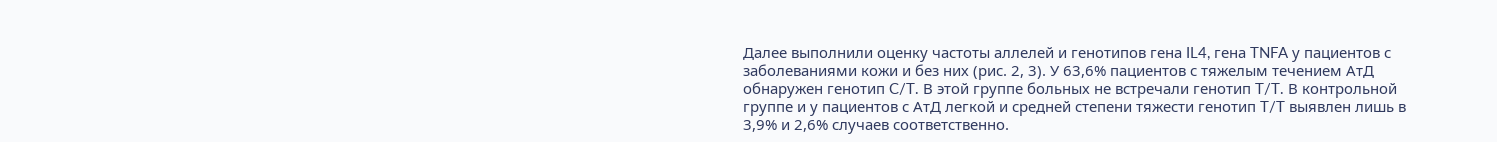Далее выполнили оценку частоты аллелей и генотипов гена IL4, гена TNFA у пациентов с заболеваниями кожи и без них (рис. 2, 3). У 63,6% пациентов с тяжелым течением АтД обнаружен генотип C/T. В этой группе больных не встречали генотип T/T. В контрольной группе и у пациентов с АтД легкой и средней степени тяжести генотип T/T выявлен лишь в 3,9% и 2,6% случаев соответственно.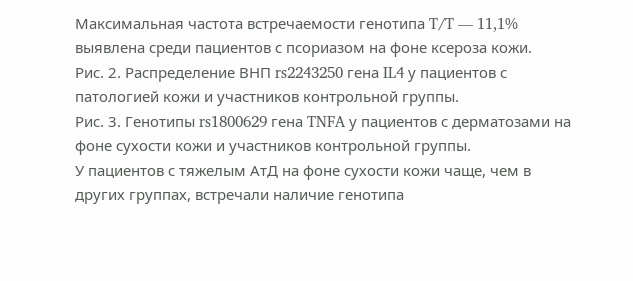Максимальная частота встречаемости генотипа T/T — 11,1% выявлена среди пациентов с псориазом на фоне ксероза кожи.
Рис. 2. Распределение ВНП rs2243250 гена IL4 у пациентов с патологией кожи и участников контрольной группы.
Рис. 3. Генотипы rs1800629 гена TNFA у пациентов с дерматозами на фоне сухости кожи и участников контрольной группы.
У пациентов с тяжелым АтД на фоне сухости кожи чаще, чем в других группах, встречали наличие генотипа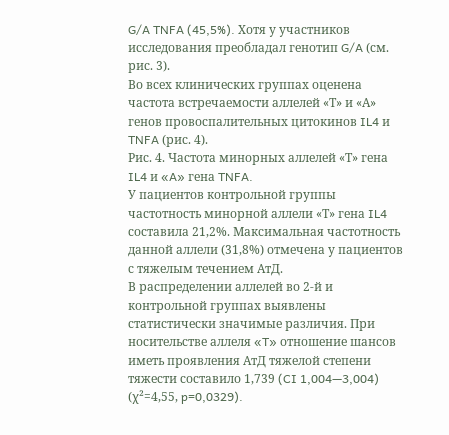G/A TNFA (45,5%). Хотя у участников исследования преобладал генотип G/A (см. рис. 3).
Во всех клинических группах оценена частота встречаемости аллелей «Т» и «А» генов провоспалительных цитокинов IL4 и TNFA (рис. 4).
Рис. 4. Частота минорных аллелей «Т» гена IL4 и «A» гена TNFA.
У пациентов контрольной группы частотность минорной аллели «Т» гена IL4 составила 21,2%. Максимальная частотность данной аллели (31,8%) отмечена у пациентов с тяжелым течением АтД.
В распределении аллелей во 2-й и контрольной группах выявлены статистически значимые различия. При носительстве аллеля «T» отношение шансов иметь проявления АтД тяжелой степени тяжести составило 1,739 (CI 1,004—3,004) (χ²=4,55, p=0,0329).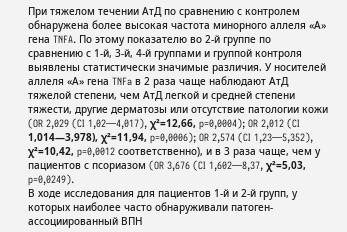При тяжелом течении АтД по сравнению с контролем обнаружена более высокая частота минорного аллеля «А» гена TNFA. По этому показателю во 2-й группе по сравнению с 1-й, 3-й, 4-й группами и группой контроля выявлены статистически значимые различия. У носителей аллеля «А» гена TNFa в 2 раза чаще наблюдают АтД тяжелой степени, чем АтД легкой и средней степени тяжести, другие дерматозы или отсутствие патологии кожи (OR 2,029 (CI 1,02—4,017), χ²=12,66, p=0,0004); OR 2,012 (CI 1,014—3,978), χ²=11,94, p=0,0006); OR 2,574 (CI 1,23—5,352), χ²=10,42, p=0,0012 соответственно), и в 3 раза чаще, чем у пациентов с псориазом (OR 3,676 (CI 1,602—8,37, χ²=5,03, p=0,0249).
В ходе исследования для пациентов 1-й и 2-й групп, у которых наиболее часто обнаруживали патоген-ассоциированный ВПН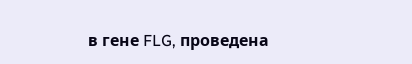в гене FLG, проведена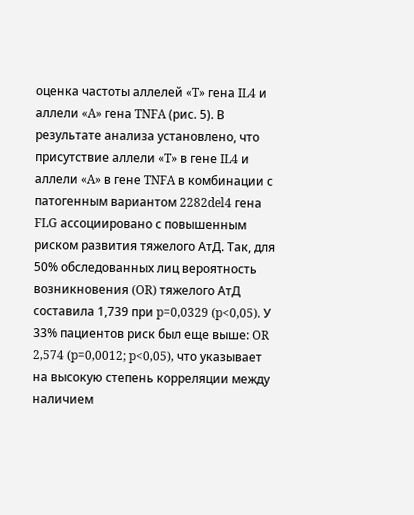оценка частоты аллелей «T» гена IL4 и аллели «A» гена TNFA (рис. 5). В результате анализа установлено, что присутствие аллели «T» в гене IL4 и аллели «A» в гене TNFA в комбинации с патогенным вариантом 2282del4 гена FLG ассоциировано с повышенным риском развития тяжелого АтД. Так, для 50% обследованных лиц вероятность возникновения (OR) тяжелого АтД составила 1,739 при p=0,0329 (p<0,05). У 33% пациентов риск был еще выше: OR 2,574 (p=0,0012; p<0,05), что указывает на высокую степень корреляции между наличием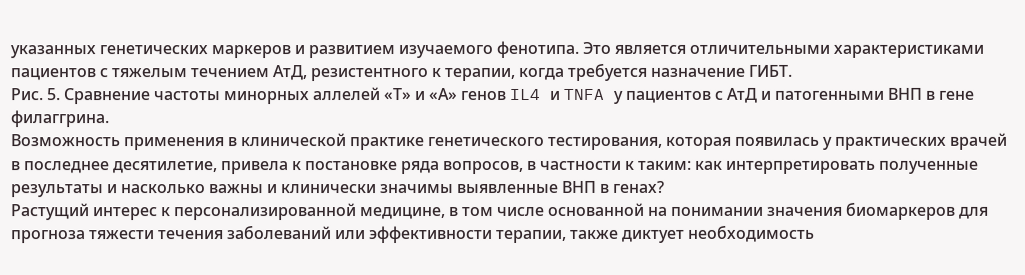указанных генетических маркеров и развитием изучаемого фенотипа. Это является отличительными характеристиками пациентов с тяжелым течением АтД, резистентного к терапии, когда требуется назначение ГИБТ.
Рис. 5. Сравнение частоты минорных аллелей «Т» и «А» генов IL4 и TNFA у пациентов с АтД и патогенными ВНП в гене филаггрина.
Возможность применения в клинической практике генетического тестирования, которая появилась у практических врачей в последнее десятилетие, привела к постановке ряда вопросов, в частности к таким: как интерпретировать полученные результаты и насколько важны и клинически значимы выявленные ВНП в генах?
Растущий интерес к персонализированной медицине, в том числе основанной на понимании значения биомаркеров для прогноза тяжести течения заболеваний или эффективности терапии, также диктует необходимость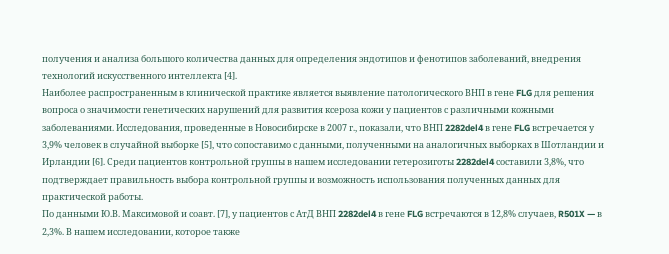получения и анализа большого количества данных для определения эндотипов и фенотипов заболеваний, внедрения технологий искусственного интеллекта [4].
Наиболее распространенным в клинической практике является выявление патологического ВНП в гене FLG для решения вопроса о значимости генетических нарушений для развития ксероза кожи у пациентов с различными кожными заболеваниями. Исследования, проведенные в Новосибирске в 2007 г., показали, что ВНП 2282del4 в гене FLG встречается у 3,9% человек в случайной выборке [5], что сопоставимо с данными, полученными на аналогичных выборках в Шотландии и Ирландии [6]. Среди пациентов контрольной группы в нашем исследовании гетерозиготы 2282del4 составили 3,8%, что подтверждает правильность выбора контрольной группы и возможность использования полученных данных для практической работы.
По данными Ю.В. Максимовой и соавт. [7], у пациентов с АтД ВНП 2282del4 в гене FLG встречаются в 12,8% случаев, R501X — в 2,3%. В нашем исследовании, которое также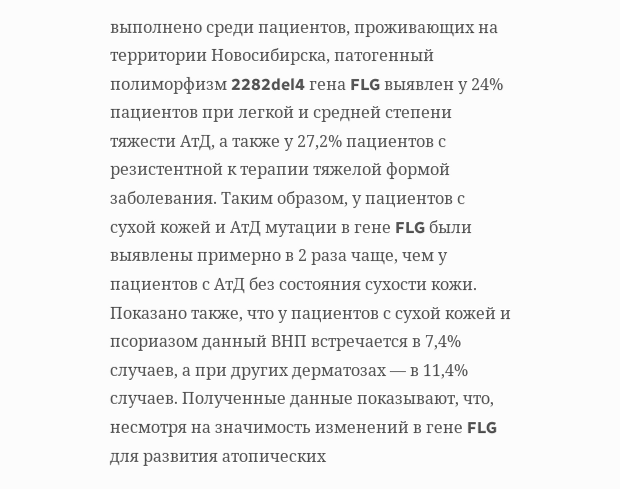выполнено среди пациентов, проживающих на территории Новосибирска, патогенный полиморфизм 2282del4 гена FLG выявлен у 24% пациентов при легкой и средней степени тяжести АтД, а также у 27,2% пациентов с резистентной к терапии тяжелой формой заболевания. Таким образом, у пациентов с сухой кожей и АтД мутации в гене FLG были выявлены примерно в 2 раза чаще, чем у пациентов с АтД без состояния сухости кожи.
Показано также, что у пациентов с сухой кожей и псориазом данный ВНП встречается в 7,4% случаев, а при других дерматозах — в 11,4% случаев. Полученные данные показывают, что, несмотря на значимость изменений в гене FLG для развития атопических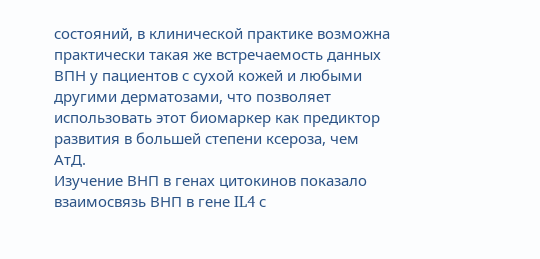состояний, в клинической практике возможна практически такая же встречаемость данных ВПН у пациентов с сухой кожей и любыми другими дерматозами, что позволяет использовать этот биомаркер как предиктор развития в большей степени ксероза, чем АтД.
Изучение ВНП в генах цитокинов показало взаимосвязь ВНП в гене IL4 с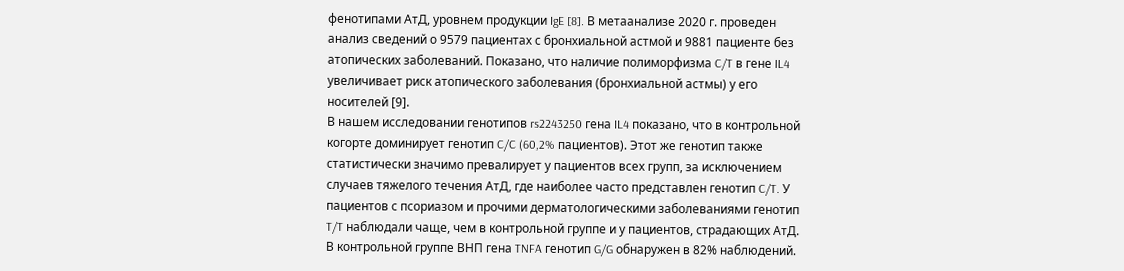фенотипами АтД, уровнем продукции IgE [8]. В метаанализе 2020 г. проведен анализ сведений о 9579 пациентах с бронхиальной астмой и 9881 пациенте без атопических заболеваний. Показано, что наличие полиморфизма C/T в гене IL4 увеличивает риск атопического заболевания (бронхиальной астмы) у его носителей [9].
В нашем исследовании генотипов rs2243250 гена IL4 показано, что в контрольной когорте доминирует генотип C/C (60,2% пациентов). Этот же генотип также статистически значимо превалирует у пациентов всех групп, за исключением случаев тяжелого течения АтД, где наиболее часто представлен генотип C/T. У пациентов с псориазом и прочими дерматологическими заболеваниями генотип T/T наблюдали чаще, чем в контрольной группе и у пациентов, страдающих АтД.
В контрольной группе ВНП гена TNFA генотип G/G обнаружен в 82% наблюдений.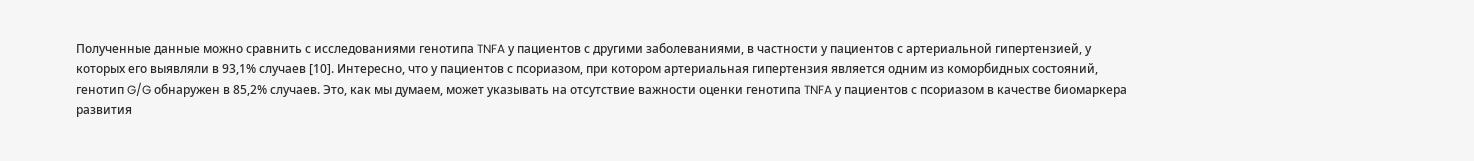Полученные данные можно сравнить с исследованиями генотипа TNFA у пациентов с другими заболеваниями, в частности у пациентов с артериальной гипертензией, у которых его выявляли в 93,1% случаев [10]. Интересно, что у пациентов с псориазом, при котором артериальная гипертензия является одним из коморбидных состояний, генотип G/G обнаружен в 85,2% случаев. Это, как мы думаем, может указывать на отсутствие важности оценки генотипа TNFA у пациентов с псориазом в качестве биомаркера развития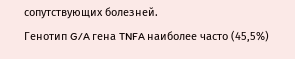сопутствующих болезней.
Генотип G/A гена TNFA наиболее часто (45,5%)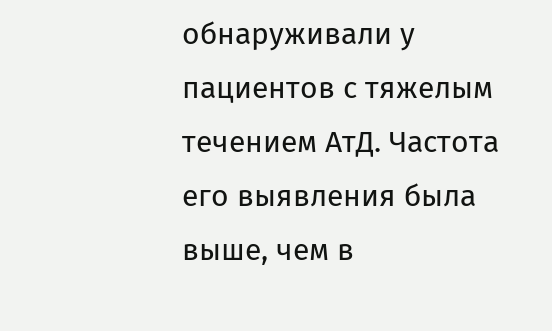обнаруживали у пациентов с тяжелым течением АтД. Частота его выявления была выше, чем в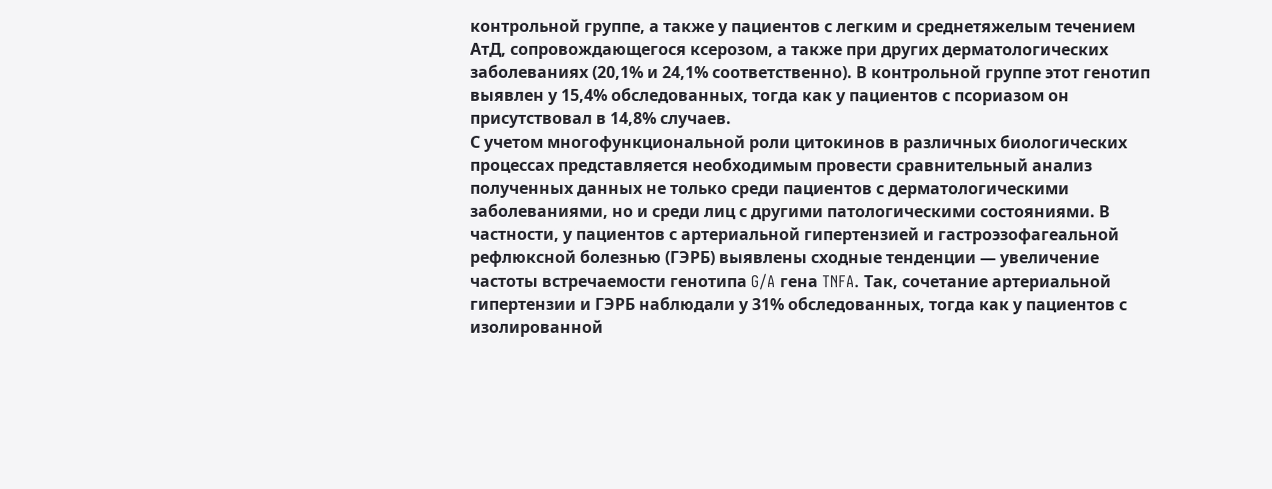контрольной группе, а также у пациентов с легким и среднетяжелым течением АтД, сопровождающегося ксерозом, а также при других дерматологических заболеваниях (20,1% и 24,1% соответственно). В контрольной группе этот генотип выявлен у 15,4% обследованных, тогда как у пациентов с псориазом он присутствовал в 14,8% случаев.
С учетом многофункциональной роли цитокинов в различных биологических процессах представляется необходимым провести сравнительный анализ полученных данных не только среди пациентов с дерматологическими заболеваниями, но и среди лиц с другими патологическими состояниями. В частности, у пациентов с артериальной гипертензией и гастроэзофагеальной рефлюксной болезнью (ГЭРБ) выявлены сходные тенденции — увеличение частоты встречаемости генотипа G/A гена TNFA. Так, сочетание артериальной гипертензии и ГЭРБ наблюдали у 31% обследованных, тогда как у пациентов с изолированной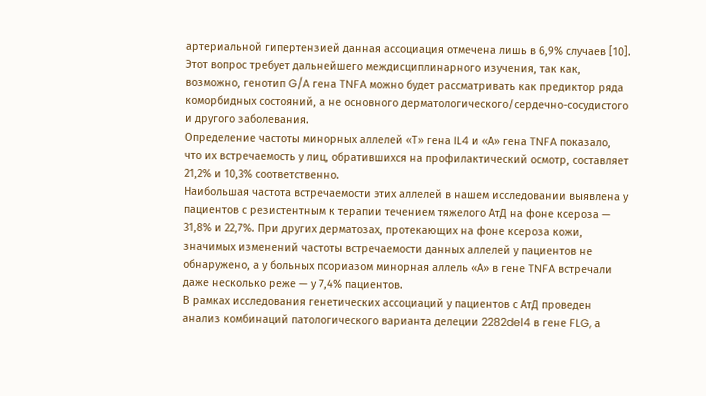артериальной гипертензией данная ассоциация отмечена лишь в 6,9% случаев [10]. Этот вопрос требует дальнейшего междисциплинарного изучения, так как, возможно, генотип G/A гена TNFA можно будет рассматривать как предиктор ряда коморбидных состояний, а не основного дерматологического/сердечно-сосудистого и другого заболевания.
Определение частоты минорных аллелей «Т» гена IL4 и «А» гена TNFA показало, что их встречаемость у лиц, обратившихся на профилактический осмотр, составляет 21,2% и 10,3% соответственно.
Наибольшая частота встречаемости этих аллелей в нашем исследовании выявлена у пациентов с резистентным к терапии течением тяжелого АтД на фоне ксероза — 31,8% и 22,7%. При других дерматозах, протекающих на фоне ксероза кожи, значимых изменений частоты встречаемости данных аллелей у пациентов не обнаружено, а у больных псориазом минорная аллель «А» в гене TNFA встречали даже несколько реже — у 7,4% пациентов.
В рамках исследования генетических ассоциаций у пациентов с АтД проведен анализ комбинаций патологического варианта делеции 2282del4 в гене FLG, а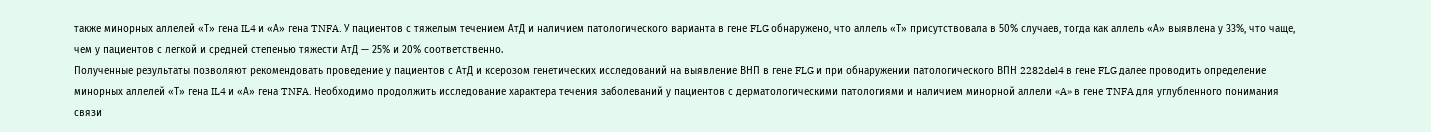также минорных аллелей «Т» гена IL4 и «А» гена TNFA. У пациентов с тяжелым течением АтД и наличием патологического варианта в гене FLG обнаружено, что аллель «Т» присутствовала в 50% случаев, тогда как аллель «А» выявлена у 33%, что чаще, чем у пациентов с легкой и средней степенью тяжести АтД — 25% и 20% соответственно.
Полученные результаты позволяют рекомендовать проведение у пациентов с АтД и ксерозом генетических исследований на выявление ВНП в гене FLG и при обнаружении патологического ВПН 2282del4 в гене FLG далее проводить определение минорных аллелей «Т» гена IL4 и «А» гена TNFA. Необходимо продолжить исследование характера течения заболеваний у пациентов с дерматологическими патологиями и наличием минорной аллели «A» в гене TNFA для углубленного понимания связи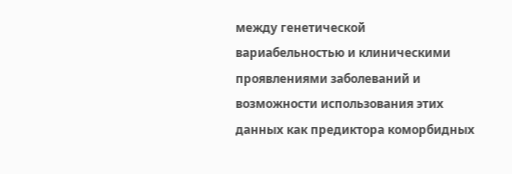между генетической вариабельностью и клиническими проявлениями заболеваний и возможности использования этих данных как предиктора коморбидных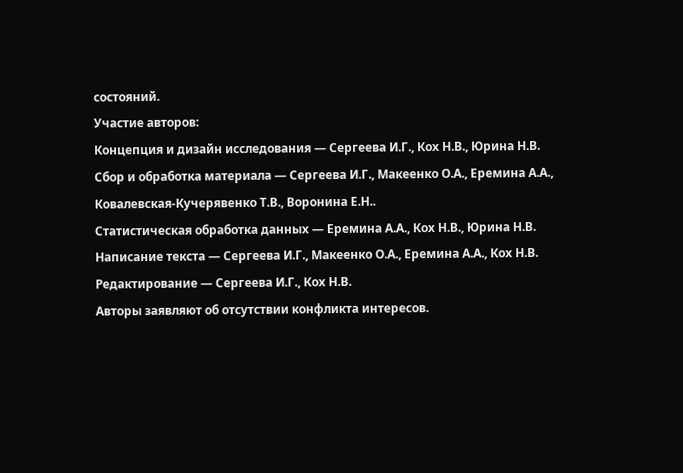состояний.
Участие авторов:
Концепция и дизайн исследования — Сергеева И.Г., Кох Н.В., Юрина Н.В.
Сбор и обработка материала — Сергеева И.Г., Макеенко О.А., Еремина А.А., Ковалевская-Кучерявенко Т.В., Воронина Е.Н..
Статистическая обработка данных — Еремина А.А., Кох Н.В., Юрина Н.В.
Написание текста — Сергеева И.Г., Макеенко О.А., Еремина А.А., Кох Н.В.
Редактирование — Сергеева И.Г., Кох Н.В.
Авторы заявляют об отсутствии конфликта интересов.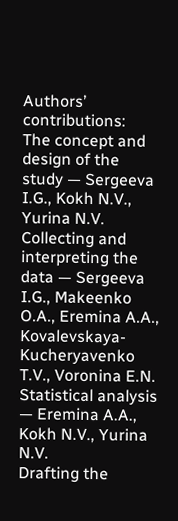Authors’ contributions:
The concept and design of the study — Sergeeva I.G., Kokh N.V., Yurina N.V.
Collecting and interpreting the data — Sergeeva I.G., Makeenko O.A., Eremina A.A., Kovalevskaya-Kucheryavenko T.V., Voronina E.N.
Statistical analysis — Eremina A.A., Kokh N.V., Yurina N.V.
Drafting the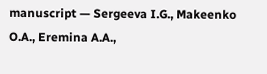manuscript — Sergeeva I.G., Makeenko O.A., Eremina A.A.,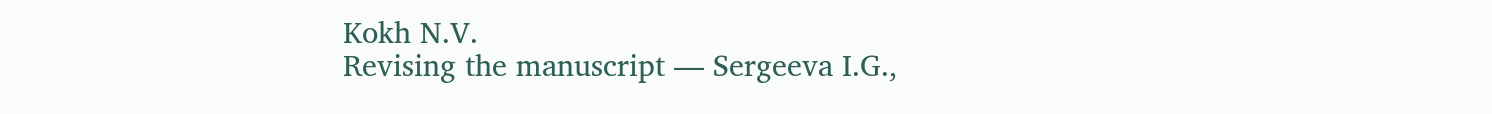Kokh N.V.
Revising the manuscript — Sergeeva I.G.,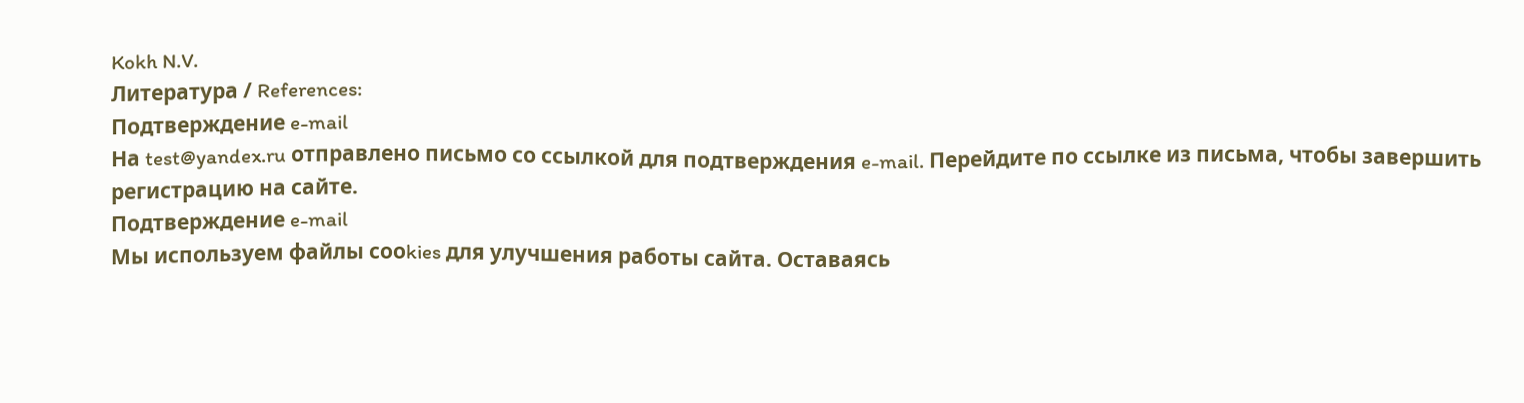Kokh N.V.
Литература / References:
Подтверждение e-mail
На test@yandex.ru отправлено письмо со ссылкой для подтверждения e-mail. Перейдите по ссылке из письма, чтобы завершить регистрацию на сайте.
Подтверждение e-mail
Мы используем файлы cооkies для улучшения работы сайта. Оставаясь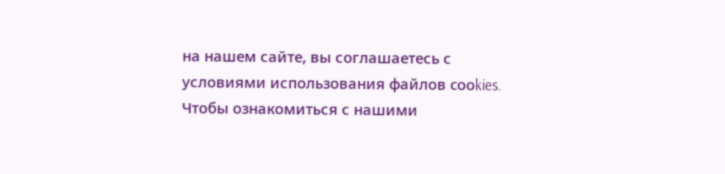на нашем сайте, вы соглашаетесь с условиями использования файлов cооkies. Чтобы ознакомиться с нашими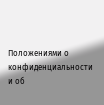Положениями о конфиденциальности и об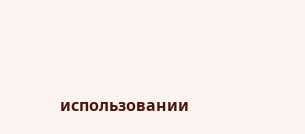использовании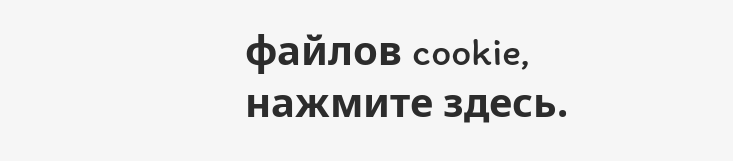файлов cookie, нажмите здесь.